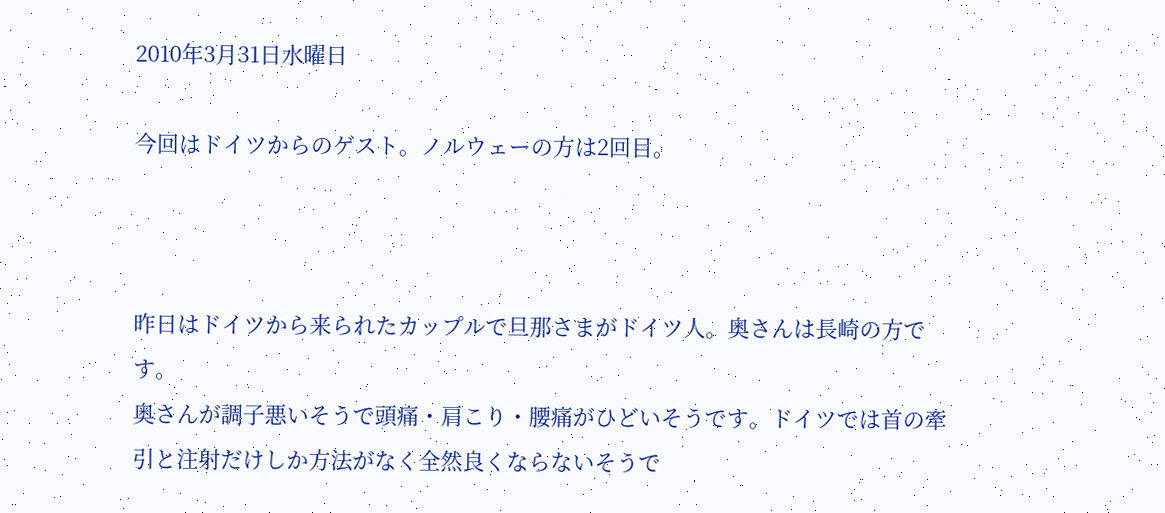2010年3月31日水曜日

今回はドイツからのゲスト。ノルウェーの方は2回目。



昨日はドイツから来られたカップルで旦那さまがドイツ人。奥さんは長崎の方です。
奥さんが調子悪いそうで頭痛・肩こり・腰痛がひどいそうです。ドイツでは首の牽引と注射だけしか方法がなく全然良くならないそうで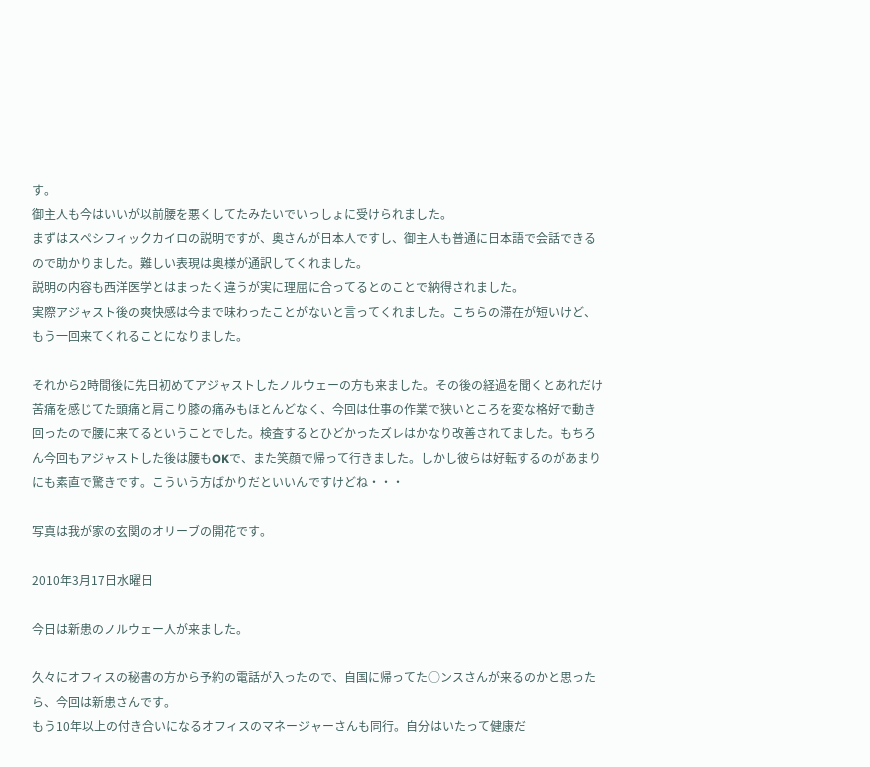す。
御主人も今はいいが以前腰を悪くしてたみたいでいっしょに受けられました。
まずはスペシフィックカイロの説明ですが、奥さんが日本人ですし、御主人も普通に日本語で会話できるので助かりました。難しい表現は奥様が通訳してくれました。
説明の内容も西洋医学とはまったく違うが実に理屈に合ってるとのことで納得されました。
実際アジャスト後の爽快感は今まで味わったことがないと言ってくれました。こちらの滞在が短いけど、もう一回来てくれることになりました。

それから2時間後に先日初めてアジャストしたノルウェーの方も来ました。その後の経過を聞くとあれだけ苦痛を感じてた頭痛と肩こり膝の痛みもほとんどなく、今回は仕事の作業で狭いところを変な格好で動き回ったので腰に来てるということでした。検査するとひどかったズレはかなり改善されてました。もちろん今回もアジャストした後は腰もOKで、また笑顔で帰って行きました。しかし彼らは好転するのがあまりにも素直で驚きです。こういう方ばかりだといいんですけどね・・・

写真は我が家の玄関のオリーブの開花です。

2010年3月17日水曜日

今日は新患のノルウェー人が来ました。

久々にオフィスの秘書の方から予約の電話が入ったので、自国に帰ってた○ンスさんが来るのかと思ったら、今回は新患さんです。
もう10年以上の付き合いになるオフィスのマネージャーさんも同行。自分はいたって健康だ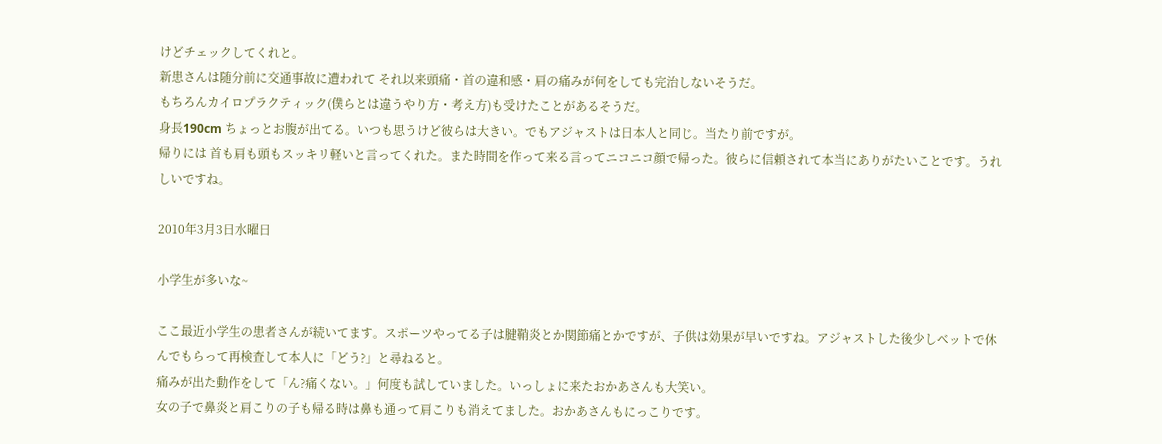けどチェックしてくれと。
新患さんは随分前に交通事故に遭われて それ以来頭痛・首の違和感・肩の痛みが何をしても完治しないそうだ。
もちろんカイロプラクティック(僕らとは違うやり方・考え方)も受けたことがあるそうだ。
身長190cm ちょっとお腹が出てる。いつも思うけど彼らは大きい。でもアジャストは日本人と同じ。当たり前ですが。
帰りには 首も肩も頭もスッキリ軽いと言ってくれた。また時間を作って来る言ってニコニコ顔で帰った。彼らに信頼されて本当にありがたいことです。うれしいですね。

2010年3月3日水曜日

小学生が多いな~

ここ最近小学生の患者さんが続いてます。スポーツやってる子は腱鞘炎とか関節痛とかですが、子供は効果が早いですね。アジャストした後少しベットで休んでもらって再検査して本人に「どう?」と尋ねると。
痛みが出た動作をして「ん?痛くない。」何度も試していました。いっしょに来たおかあさんも大笑い。
女の子で鼻炎と肩こりの子も帰る時は鼻も通って肩こりも消えてました。おかあさんもにっこりです。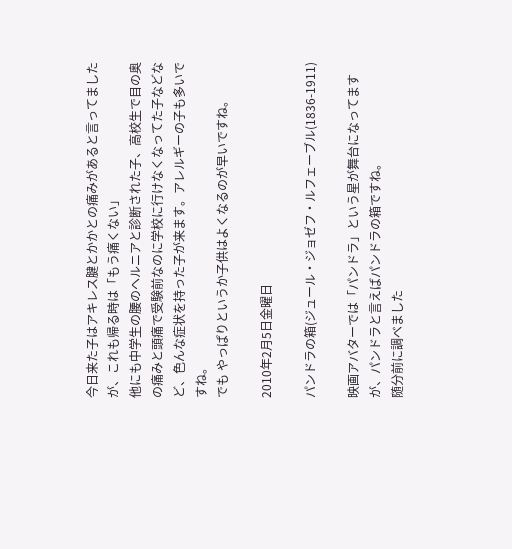今日来た子はアキレス腱とかかとの痛みがあると言ってましたが、これも帰る時は「もう痛くない」
他にも中学生の腰のヘルニアと診断された子、高校生で目の奥の痛みと頭痛で受験前なのに学校に行けなくなってた子などなど、色んな症状を持った子が来ます。アレルギーの子も多いですね。
でも やっぱりというか子供はよくなるのが早いですね。

2010年2月5日金曜日

パンドラの箱(ジュール・ジョゼフ・ルフェーブル(1836-1911)

映画アバターでは「パンドラ」という星が舞台になってますが、パンドラと言えばパンドラの箱ですね。
随分前に調べました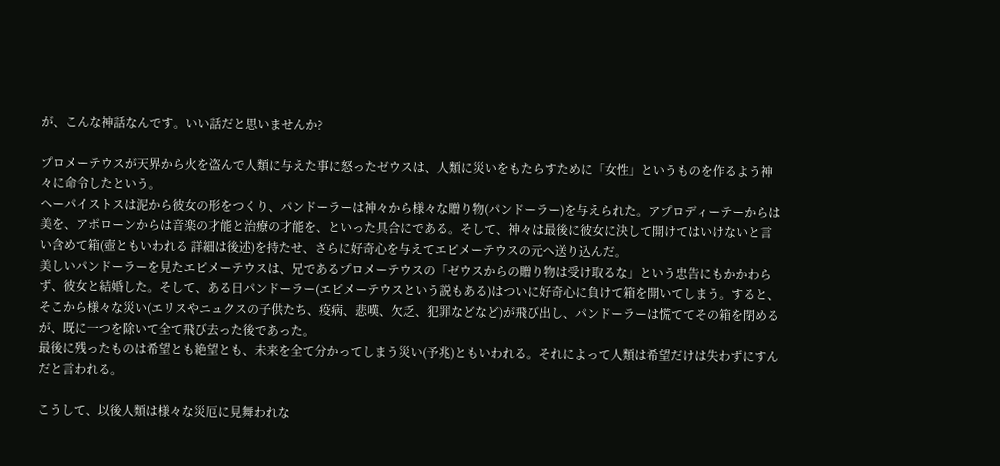が、こんな神話なんです。いい話だと思いませんか?

プロメーテウスが天界から火を盗んで人類に与えた事に怒ったゼウスは、人類に災いをもたらすために「女性」というものを作るよう神々に命令したという。
ヘーパイストスは泥から彼女の形をつくり、パンドーラーは神々から様々な贈り物(パンドーラー)を与えられた。アプロディーテーからは美を、アポローンからは音楽の才能と治療の才能を、といった具合にである。そして、神々は最後に彼女に決して開けてはいけないと言い含めて箱(壺ともいわれる 詳細は後述)を持たせ、さらに好奇心を与えてエピメーテウスの元へ送り込んだ。
美しいパンドーラーを見たエピメーテウスは、兄であるプロメーテウスの「ゼウスからの贈り物は受け取るな」という忠告にもかかわらず、彼女と結婚した。そして、ある日パンドーラー(エピメーテウスという説もある)はついに好奇心に負けて箱を開いてしまう。すると、そこから様々な災い(エリスやニュクスの子供たち、疫病、悲嘆、欠乏、犯罪などなど)が飛び出し、パンドーラーは慌ててその箱を閉めるが、既に一つを除いて全て飛び去った後であった。
最後に残ったものは希望とも絶望とも、未来を全て分かってしまう災い(予兆)ともいわれる。それによって人類は希望だけは失わずにすんだと言われる。

こうして、以後人類は様々な災厄に見舞われな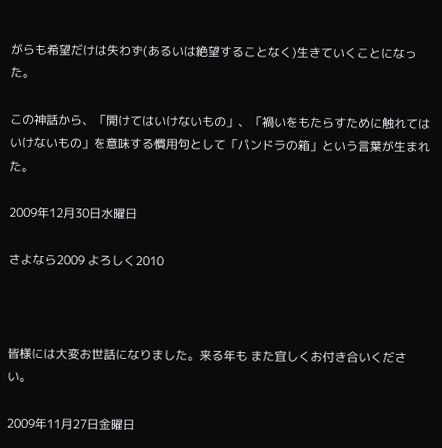がらも希望だけは失わず(あるいは絶望することなく)生きていくことになった。

この神話から、「開けてはいけないもの」、「禍いをもたらすために触れてはいけないもの」を意味する慣用句として「パンドラの箱」という言葉が生まれた。

2009年12月30日水曜日

さよなら2009 よろしく2010



皆様には大変お世話になりました。来る年も また宜しくお付き合いください。

2009年11月27日金曜日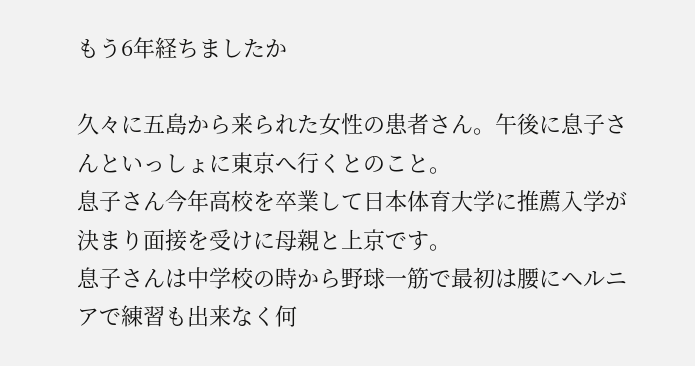もう6年経ちましたか

久々に五島から来られた女性の患者さん。午後に息子さんといっしょに東京へ行くとのこと。
息子さん今年高校を卒業して日本体育大学に推薦入学が決まり面接を受けに母親と上京です。
息子さんは中学校の時から野球一筋で最初は腰にヘルニアで練習も出来なく何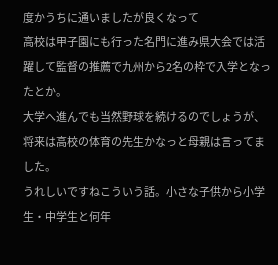度かうちに通いましたが良くなって
高校は甲子園にも行った名門に進み県大会では活躍して監督の推薦で九州から2名の枠で入学となったとか。
大学へ進んでも当然野球を続けるのでしょうが、将来は高校の体育の先生かなっと母親は言ってました。
うれしいですねこういう話。小さな子供から小学生・中学生と何年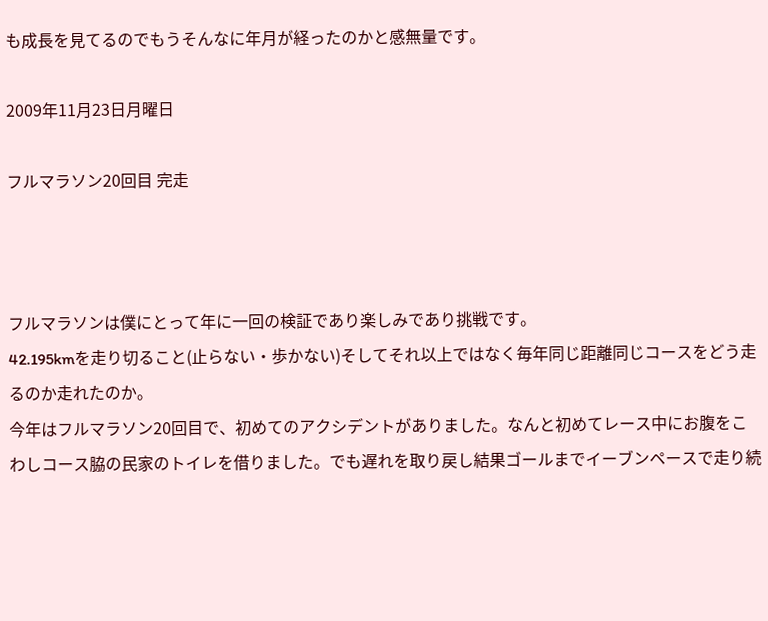も成長を見てるのでもうそんなに年月が経ったのかと感無量です。

2009年11月23日月曜日

フルマラソン20回目 完走



フルマラソンは僕にとって年に一回の検証であり楽しみであり挑戦です。
42.195kmを走り切ること(止らない・歩かない)そしてそれ以上ではなく毎年同じ距離同じコースをどう走るのか走れたのか。
今年はフルマラソン20回目で、初めてのアクシデントがありました。なんと初めてレース中にお腹をこわしコース脇の民家のトイレを借りました。でも遅れを取り戻し結果ゴールまでイーブンペースで走り続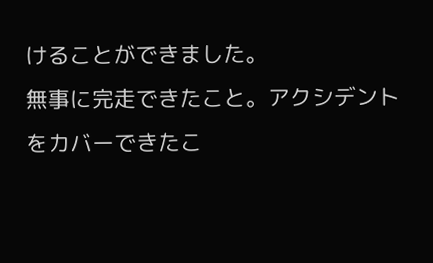けることができました。
無事に完走できたこと。アクシデントをカバーできたこ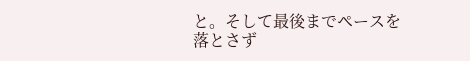と。そして最後までペースを落とさず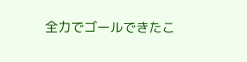全力でゴールできたこ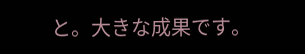と。大きな成果です。